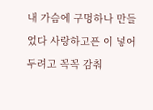내 가슴에 구멍하나 만들었다 사랑하고픈 이 넣어두려고 꼭꼭 감춰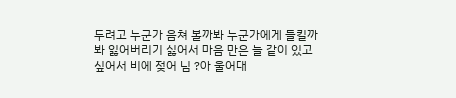두려고 누군가 음쳐 볼까봐 누군가에게 들킬까봐 잃어버리기 싫어서 마음 만은 늘 같이 있고 싶어서 비에 젖어 님 ?아 울어대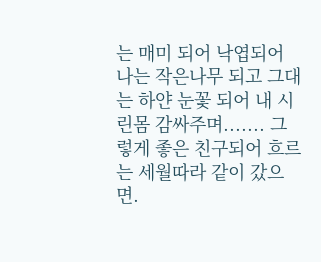는 매미 되어 낙엽되어 나는 작은나무 되고 그대는 하얀 눈꽃 되어 내 시린몸 감싸주며....... 그렇게 좋은 친구되어 흐르는 세월따라 같이 갔으면.